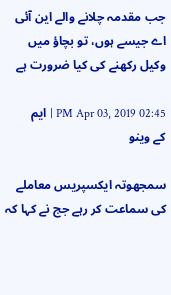جب مقدمہ چلانے والے این آئی اے جیسے ہوں، تو بچاؤ میں وکیل رکھنے کی کیا ضرورت ہے

02:45 PM Apr 03, 2019 | ایم کے وینو

سمجھوتہ ایکسپریس معاملے کی سماعت کر رہے جج نے کہا کہ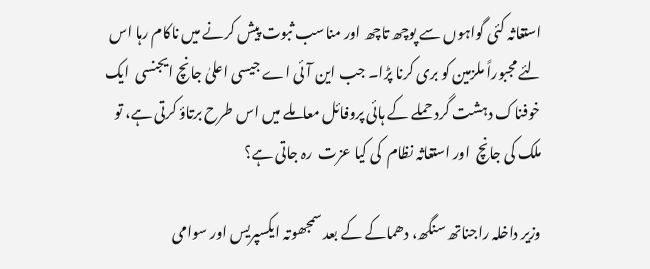استغاثہ کئی گواہوں سے پوچھ تاچھ اور مناسب ثبوت پیش کرنے میں ناکام رہا اس لئے مجبوراً ملزمین کو بری کرنا پڑا۔ جب این آئی اے جیسی اعلیٰ جانچ ایجنسی  ایک خوفناک دہشت گرد حملے کے ہائی پروفائل معاملے میں اس طرح برتاؤ کرتی ہے، تو ملک کی جانچ  اور استغاثہ نظام  کی کیا عزت  رہ جاتی ہے؟

وزیر داخلہ راجناتھ سنگھ، دھماکے کے بعد سمجھوتہ ایکسپریس اور سوامی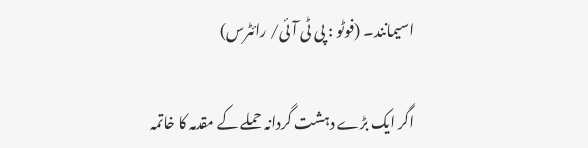اسیمانند۔ (فوٹو : پی ٹی آئی/ رائٹرس)

اگر ایک بڑے دہشت گردانہ حملے کے مقدمہ کا خاتمہ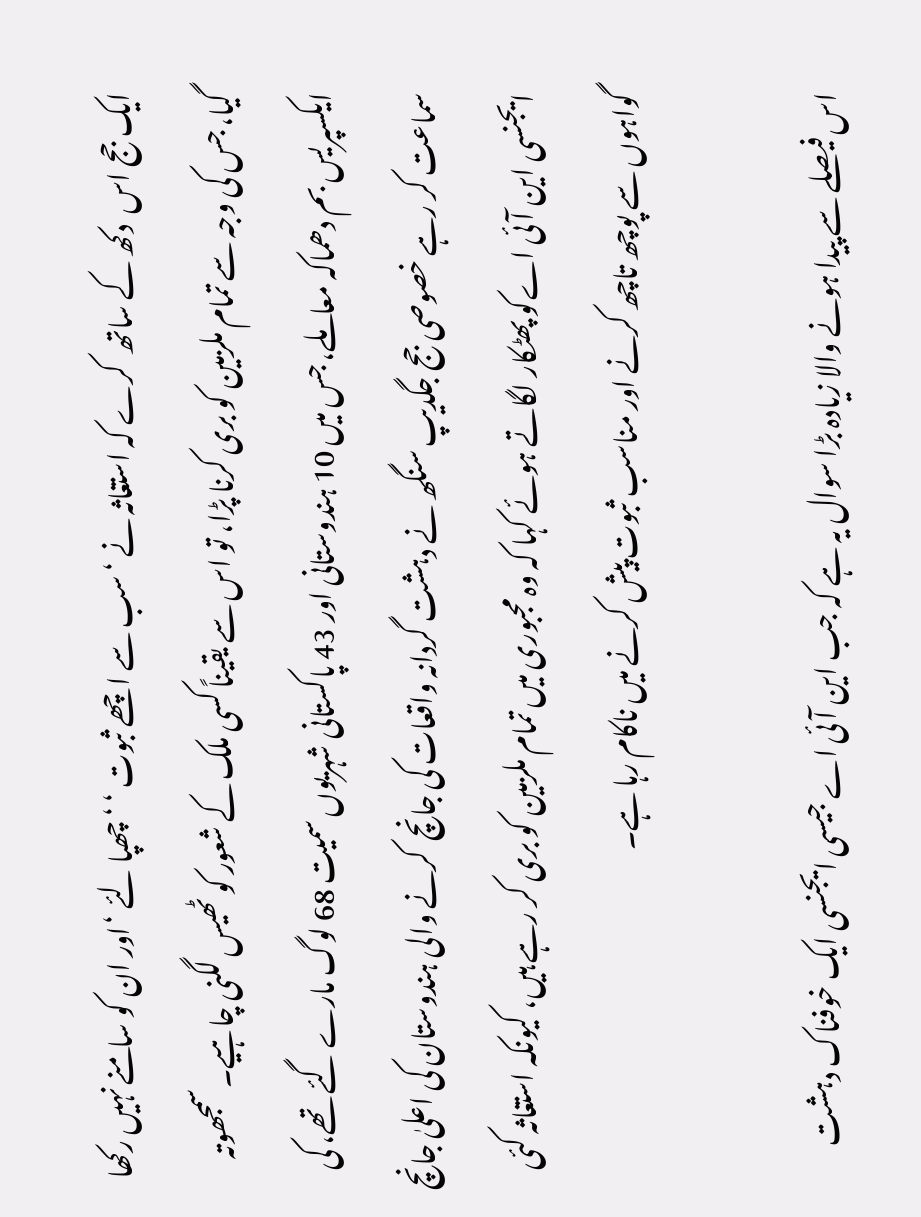ایک جج اس  دکھ کے ساتھ  کرے کہ استغاثہ نے ‘سب سے اچھے ثبوت ‘ ‘چھپا لئے ‘اور ان کو سامنے نہیں رکھا گیا، جس کی وجہ سے تمام ملزمین کو بری کرنا پڑا، تو اس سے یقیناً کسی ملک کے شعور کو ٹھیس لگنی چاہیے۔سمجھوتہ ایکسپریس بم دھماکہ معاملے، جس میں 10 ہندوستانی اور 43 پاکستانی شہریوں سمیت 68 لوگ مارے گئے تھے، کی سماعت کر رہے خصوصی جج جگدیپ سنگھ نے دہشت گردانہ واقعات کی جانچ  کرنے والی ہندوستان کی اعلیٰ جانچ ایجنسی این آئی اےکو پھٹکار لگاتے ہوئے کہا کہ وہ مجبوری میں تمام ملزمین کو بری کر رہے ہیں، کیونکہ استغاثہ کئی گواہوں سے پوچھ تاچھ کرنے اور مناسب ثبوت پیش کرنے میں ناکام رہا ہے۔

اس فیصلے سے پیدا ہونے والا زیادہ بڑا سوال یہ ہے کہ جب این آئی اے جیسی ایجنسی ایک خوفناک دہشت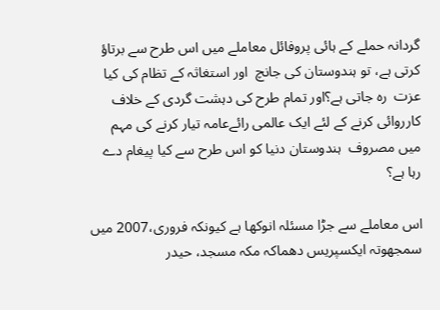گردانہ حملے کے ہائی پروفائل معاملے میں اس طرح سے برتاؤ کرتی ہے، تو ہندوستان کی جانچ  اور استغاثہ کے تظام کی کیا عزت  رہ جاتی ہے؟اور تمام طرح کی دہشت گردی کے خلاف کارروائی کرنے کے لئے ایک عالمی رائےعامہ تیار کرنے کی مہم میں مصروف  ہندوستان دنیا کو اس طرح سے کیا پیغام دے رہا ہے؟

اس معاملے سے جڑا مسئلہ انوکھا ہے کیونکہ فروری،2007 میں سمجھوتہ ایکسپریس دھماکہ مکہ مسجد، حیدر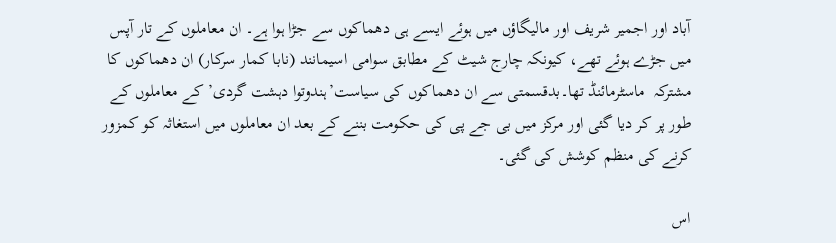آباد اور اجمیر شریف اور مالیگاؤں میں ہوئے ایسے ہی دھماکوں سے جڑا ہوا ہے۔ ان معاملوں کے تار آپس میں جڑے ہوئے تھے، کیونکہ چارج شیٹ کے مطابق سوامی اسیمانند (نابا کمار سرکار) ان دھماکوں کا مشترکہ  ماسٹرمائنڈ تھا۔بدقسمتی سے ان دھماکوں کی سیاست’ہندوتوا دہشت گردی’کے معاملوں کے طور پر کر دیا گئی اور مرکز میں بی جے پی کی حکومت بننے کے بعد ان معاملوں میں استغاثہ کو کمزور کرنے کی منظم کوشش کی گئی۔

اس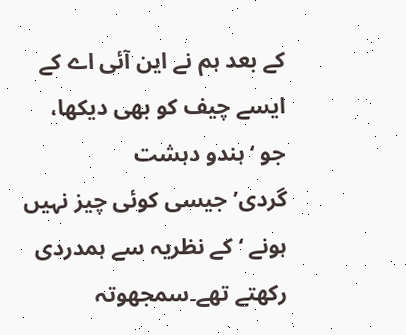کے بعد ہم نے این آئی اے کے ایسے چیف کو بھی دیکھا، جو ‘ہندو دہشت گردی’جیسی کوئی چیز نہیں ہونے ‘کے نظریہ سے ہمدردی رکھتے تھے۔سمجھوتہ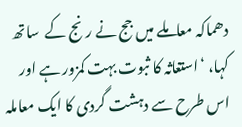دھماکہ معاملے میں جج نے رنج کے  ساتھ کہا، ‘استغاثہ کا ثبوت بہت کمزور ہے اور اس طرح سے دہشت گردی کا ایک معاملہ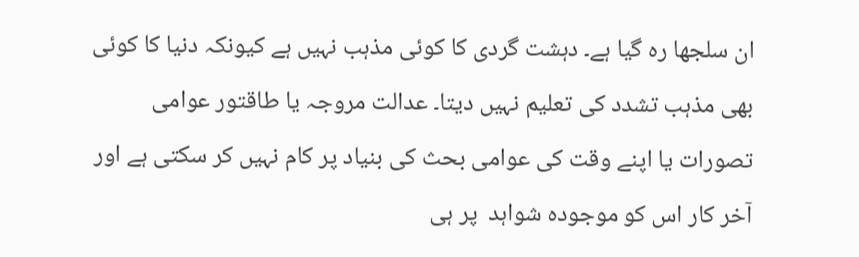ان سلجھا رہ گیا ہے۔ دہشت گردی کا کوئی مذہب نہیں ہے کیونکہ دنیا کا کوئی بھی مذہب تشدد کی تعلیم نہیں دیتا۔ عدالت مروجہ یا طاقتور عوامی تصورات یا اپنے وقت کی عوامی بحث کی بنیاد پر کام نہیں کر سکتی ہے اور آخر کار اس کو موجودہ شواہد  پر ہی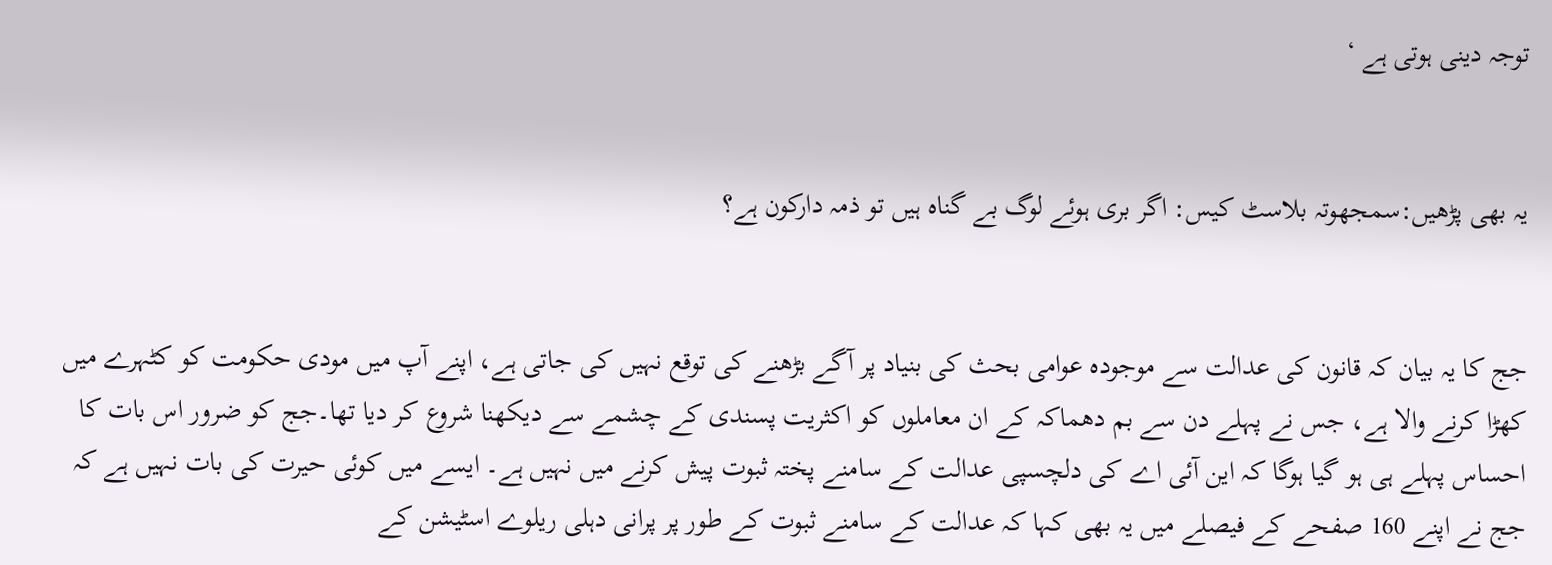توجہ دینی ہوتی ہے ‘


یہ بھی پڑھیں:سمجھوتہ بلاسٹ کیس: اگر بری ہوئے لوگ بے گناہ ہیں تو ذمہ دارکون ہے؟


جج کا یہ بیان کہ قانون کی عدالت سے موجودہ عوامی بحث کی بنیاد پر آگے بڑھنے کی توقع نہیں کی جاتی ہے، اپنے آپ میں مودی حکومت کو کٹہرے میں کھڑا کرنے والا ہے، جس نے پہلے دن سے بم دھماکہ کے ان معاملوں کو اکثریت پسندی کے چشمے سے دیکھنا شروع کر دیا تھا۔جج کو ضرور اس بات کا احساس پہلے ہی ہو گیا ہوگا کہ این آئی اے کی دلچسپی عدالت کے سامنے پختہ ثبوت پیش کرنے میں نہیں ہے۔ ایسے میں کوئی حیرت کی بات نہیں ہے کہ جج نے اپنے 160 صفحے کے فیصلے میں یہ بھی کہا کہ عدالت کے سامنے ثبوت کے طور پر پرانی دہلی ریلوے اسٹیشن کے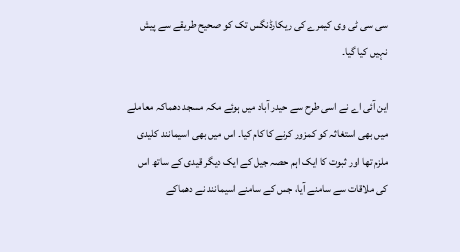سی سی ٹی وی کیمرے کی ریکارڈنگس تک کو صحیح طریقے سے پیش نہیں کیا گیا۔

این آئی اے نے اسی طرح سے حیدر آباد میں ہوئے مکہ مسجد دھماکہ معاملے میں بھی استغاثہ کو کمزور کرنے کا کام کیا۔ اس میں بھی اسیمانند کلیدی ملزم تھا اور ثبوت کا ایک اہم حصہ جیل کے ایک دیگر قیدی کے ساتھ اس کی ملاقات سے سامنے آیا، جس کے سامنے اسیمانند نے دھماکے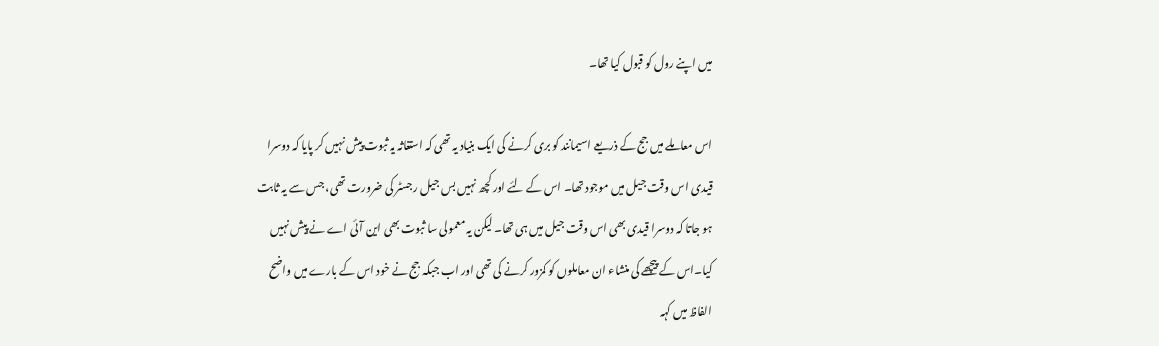میں اپنے رول کو قبول کیا تھا۔

اس معاملے میں جج کے ذریعے اسیمانند کو بری کرنے کی ایک بنیاد یہ تھی کہ استغاثہ یہ ثبوت پیش نہیں کر پایا کہ دوسرا قیدی اس وقت جیل میں موجود تھا۔ اس کے لئے اور کچھ نہیں بس جیل رجسٹر کی ضرورت تھی، جس سے یہ ثابت ہو جاتا کہ دوسرا قیدی بھی اس وقت جیل میں ہی تھا۔ لیکن یہ معمولی سا ثبوت بھی این آئی اے نے پیش نہیں کیا۔اس کے پیچھے کی منشاء ان معاملوں کو کمزور کرنے کی تھی اور اب جبکہ جج نے خود اس کے بارے میں واضح الفاظ میں کہہ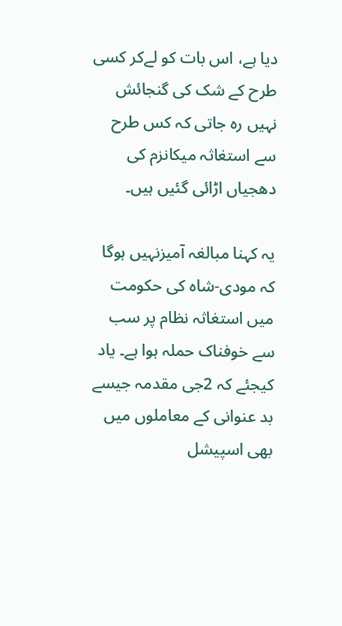دیا ہے، اس بات کو لےکر کسی طرح کے شک کی گنجائش نہیں رہ جاتی کہ کس طرح سے استغاثہ میکانزم کی دھجیاں اڑائی گئیں ہیں۔

یہ کہنا مبالغہ آمیزنہیں ہوگا کہ مودی-شاہ کی حکومت میں استغاثہ نظام پر سب سے خوفناک حملہ ہوا ہے۔ یاد کیجئے کہ 2جی مقدمہ جیسے بد عنوانی کے معاملوں میں بھی اسپیشل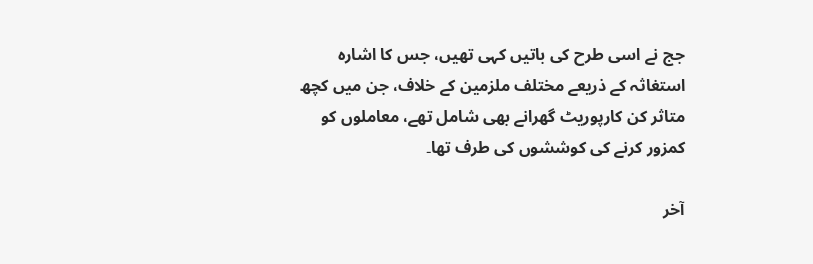جج نے اسی طرح کی باتیں کہی تھیں، جس کا اشارہ استغاثہ کے ذریعے مختلف ملزمین کے خلاف، جن میں کچھ متاثر کن کارپوریٹ گھرانے بھی شامل تھے، معاملوں کو کمزور کرنے کی کوششوں کی طرف تھا۔

آخر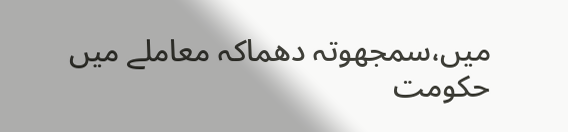میں،سمجھوتہ دھماکہ معاملے میں حکومت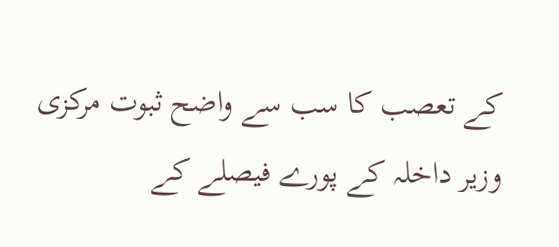کے تعصب کا سب سے واضح ثبوت مرکزی وزیر داخلہ کے پورے فیصلے کے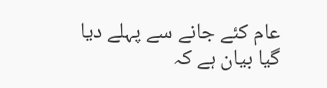عام کئے جانے سے پہلے دیا گیا بیان ہے کہ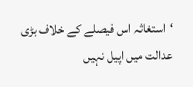‘استغاثہ اس فیصلے کے خلاف بڑی عدالت میں اپیل نہیں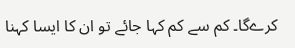کرے‌گا۔ کم سے کم کہا جائے تو ان کا ایسا کہنا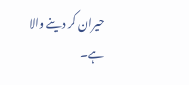حیران کر دینے والا ہے۔